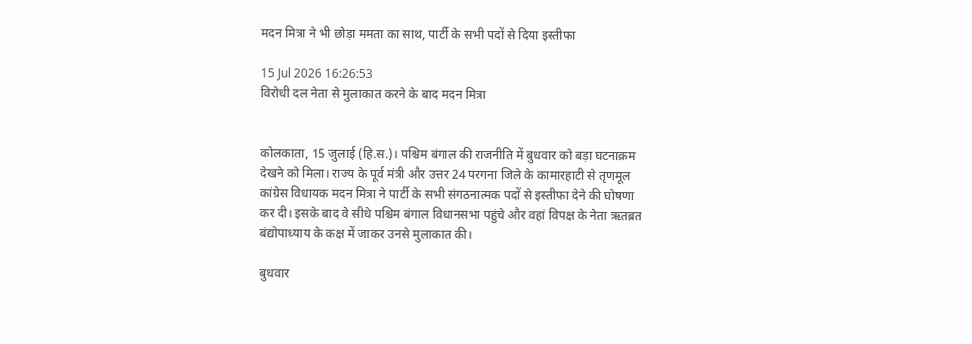मदन मित्रा ने भी छोड़ा ममता का साथ, पार्टी के सभी पदों से दिया इस्तीफा

15 Jul 2026 16:26:53
विरोधी दल नेता से मुलाकात करने के बाद मदन मित्रा


कोलकाता, 15 जुलाई (हि.स.)। पश्चिम बंगाल की राजनीति में बुधवार को बड़ा घटनाक्रम देखने को मिला। राज्य के पूर्व मंत्री और उत्तर 24 परगना जिले के कामारहाटी से तृणमूल कांग्रेस विधायक मदन मित्रा ने पार्टी के सभी संगठनात्मक पदों से इस्तीफा देने की घोषणा कर दी। इसके बाद वे सीधे पश्चिम बंगाल विधानसभा पहुंचे और वहां विपक्ष के नेता ऋतब्रत बंद्योपाध्याय के कक्ष में जाकर उनसे मुलाकात की।

बुधवार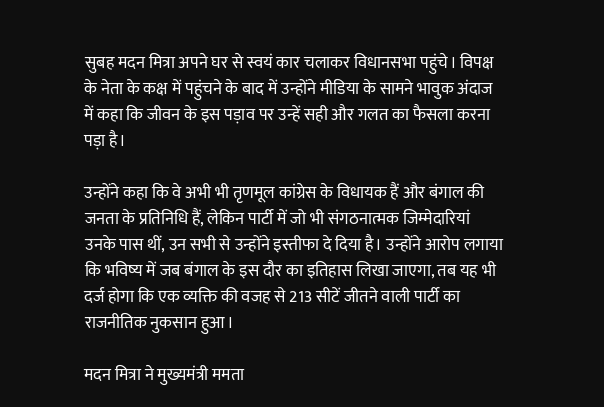सुबह मदन मित्रा अपने घर से स्वयं कार चलाकर विधानसभा पहुंचे। विपक्ष के नेता के कक्ष में पहुंचने के बाद में उन्होंने मीडिया के सामने भावुक अंदाज में कहा कि जीवन के इस पड़ाव पर उन्हें सही और गलत का फैसला करना पड़ा है।

उन्होंने कहा कि वे अभी भी तृणमूल कांग्रेस के विधायक हैं और बंगाल की जनता के प्रतिनिधि हैं, लेकिन पार्टी में जो भी संगठनात्मक जिम्मेदारियां उनके पास थीं, उन सभी से उन्होंने इस्तीफा दे दिया है। उन्होंने आरोप लगाया कि भविष्य में जब बंगाल के इस दौर का इतिहास लिखा जाएगा, तब यह भी दर्ज होगा कि एक व्यक्ति की वजह से 213 सीटें जीतने वाली पार्टी का राजनीतिक नुकसान हुआ।

मदन मित्रा ने मुख्यमंत्री ममता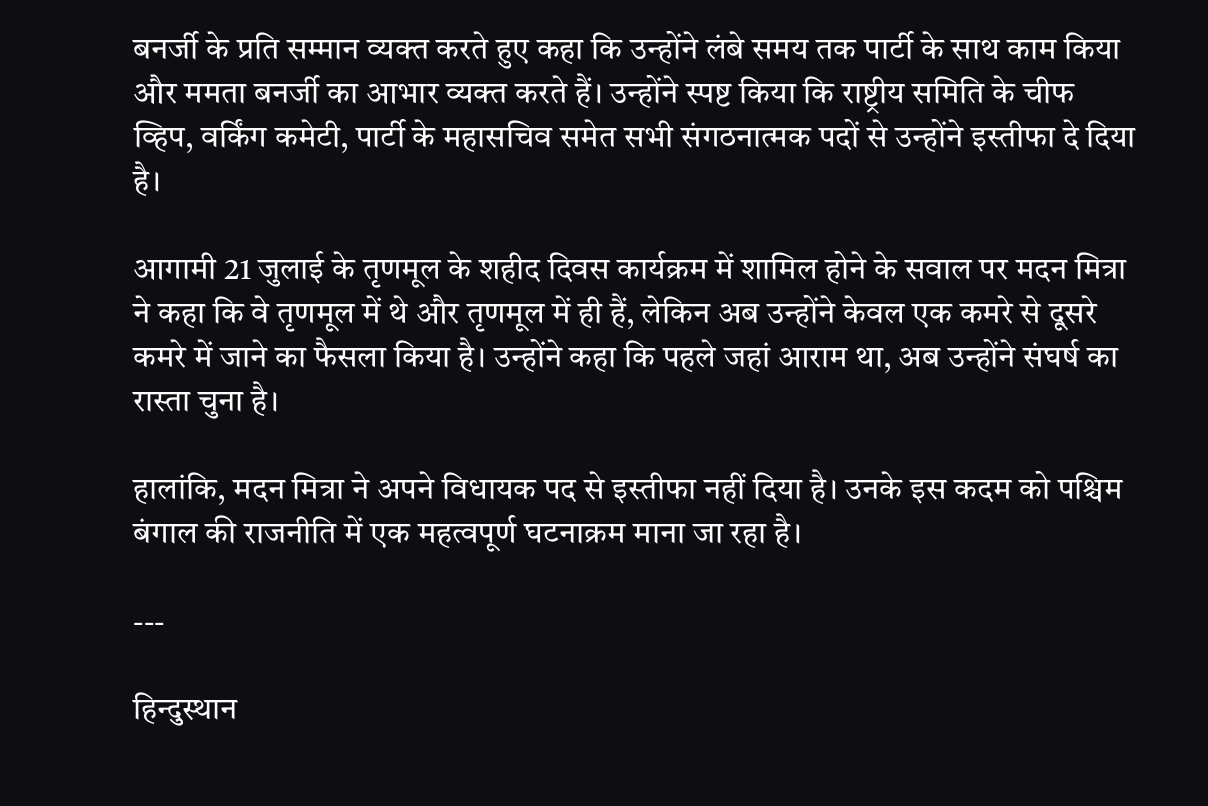बनर्जी के प्रति सम्मान व्यक्त करते हुए कहा कि उन्होंने लंबे समय तक पार्टी के साथ काम किया और ममता बनर्जी का आभार व्यक्त करते हैं। उन्होंने स्पष्ट किया कि राष्ट्रीय समिति के चीफ व्हिप, वर्किंग कमेटी, पार्टी के महासचिव समेत सभी संगठनात्मक पदों से उन्होंने इस्तीफा दे दिया है।

आगामी 21 जुलाई के तृणमूल के शहीद दिवस कार्यक्रम में शामिल होने के सवाल पर मदन मित्रा ने कहा कि वे तृणमूल में थे और तृणमूल में ही हैं, लेकिन अब उन्होंने केवल एक कमरे से दूसरे कमरे में जाने का फैसला किया है। उन्होंने कहा कि पहले जहां आराम था, अब उन्होंने संघर्ष का रास्ता चुना है।

हालांकि, मदन मित्रा ने अपने विधायक पद से इस्तीफा नहीं दिया है। उनके इस कदम को पश्चिम बंगाल की राजनीति में एक महत्वपूर्ण घटनाक्रम माना जा रहा है।

---

हिन्दुस्थान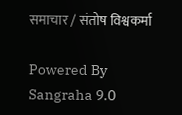समाचार / संतोष विश्वकर्मा

Powered By Sangraha 9.0